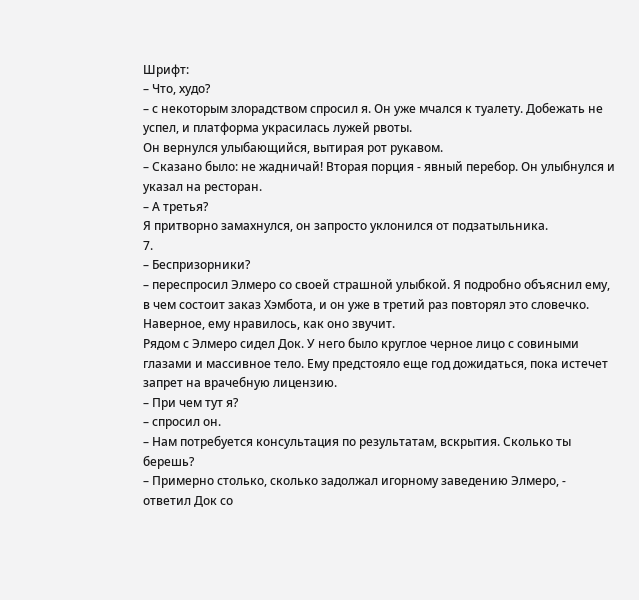Шрифт:
– Что, худо?
– с некоторым злорадством спросил я. Он уже мчался к туалету. Добежать не успел, и платформа украсилась лужей рвоты.
Он вернулся улыбающийся, вытирая рот рукавом.
– Сказано было: не жадничай! Вторая порция - явный перебор. Он улыбнулся и указал на ресторан.
– А третья?
Я притворно замахнулся, он запросто уклонился от подзатыльника.
7.
– Беспризорники?
– переспросил Элмеро со своей страшной улыбкой. Я подробно объяснил ему, в чем состоит заказ Хэмбота, и он уже в третий раз повторял это словечко. Наверное, ему нравилось, как оно звучит.
Рядом с Элмеро сидел Док. У него было круглое черное лицо с совиными глазами и массивное тело. Ему предстояло еще год дожидаться, пока истечет запрет на врачебную лицензию.
– При чем тут я?
– спросил он.
– Нам потребуется консультация по результатам, вскрытия. Сколько ты берешь?
– Примерно столько, сколько задолжал игорному заведению Элмеро, - ответил Док со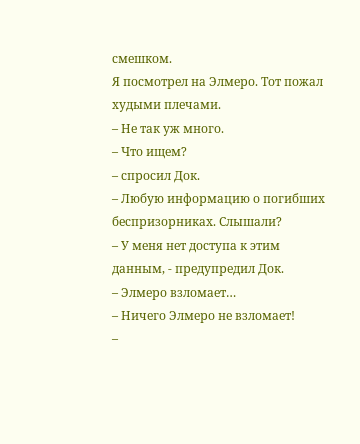смешком.
Я посмотрел на Элмеро. Тот пожал худыми плечами.
– Не так уж много.
– Что ищем?
– спросил Док.
– Любую информацию о погибших беспризорниках. Слышали?
– У меня нет доступа к этим данным, - предупредил Док.
– Элмеро взломает…
– Ничего Элмеро не взломает!
–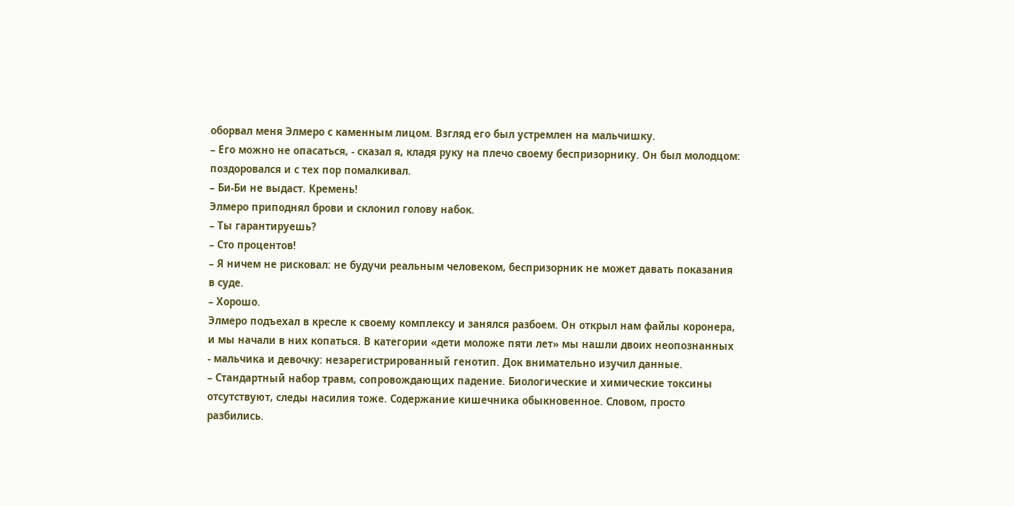оборвал меня Элмеро с каменным лицом. Взгляд его был устремлен на мальчишку.
– Его можно не опасаться, - сказал я, кладя руку на плечо своему беспризорнику. Он был молодцом: поздоровался и с тех пор помалкивал.
– Би-Би не выдаст. Кремень!
Элмеро приподнял брови и склонил голову набок.
– Ты гарантируешь?
– Сто процентов!
– Я ничем не рисковал: не будучи реальным человеком, беспризорник не может давать показания в суде.
– Хорошо.
Элмеро подъехал в кресле к своему комплексу и занялся разбоем. Он открыл нам файлы коронера, и мы начали в них копаться. В категории «дети моложе пяти лет» мы нашли двоих неопознанных - мальчика и девочку: незарегистрированный генотип. Док внимательно изучил данные.
– Стандартный набор травм, сопровождающих падение. Биологические и химические токсины отсутствуют, следы насилия тоже. Содержание кишечника обыкновенное. Словом, просто разбились.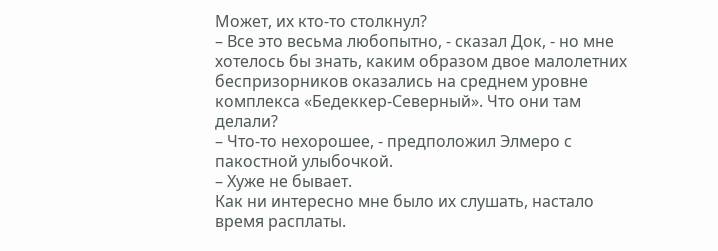Может, их кто-то столкнул?
– Все это весьма любопытно, - сказал Док, - но мне хотелось бы знать, каким образом двое малолетних беспризорников оказались на среднем уровне комплекса «Бедеккер-Северный». Что они там делали?
– Что-то нехорошее, - предположил Элмеро с пакостной улыбочкой.
– Хуже не бывает.
Как ни интересно мне было их слушать, настало время расплаты.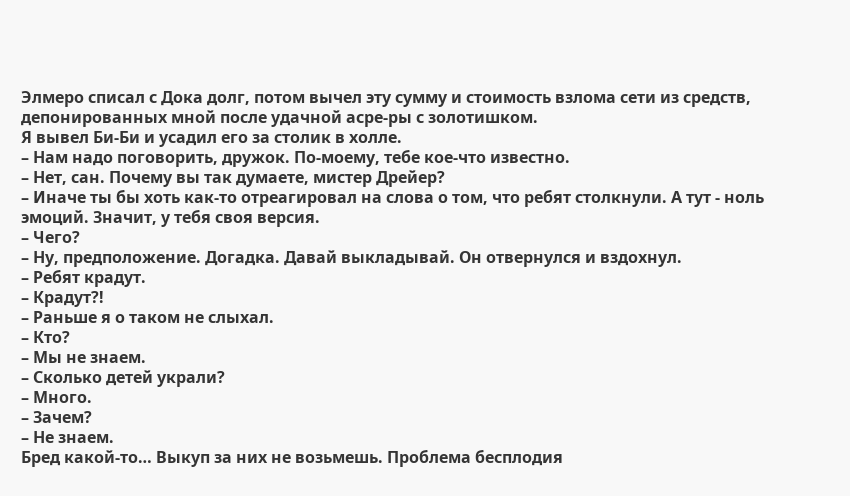Элмеро списал с Дока долг, потом вычел эту сумму и стоимость взлома сети из средств, депонированных мной после удачной асре-ры с золотишком.
Я вывел Би-Би и усадил его за столик в холле.
– Нам надо поговорить, дружок. По-моему, тебе кое-что известно.
– Нет, сан. Почему вы так думаете, мистер Дрейер?
– Иначе ты бы хоть как-то отреагировал на слова о том, что ребят столкнули. А тут - ноль эмоций. Значит, у тебя своя версия.
– Чего?
– Ну, предположение. Догадка. Давай выкладывай. Он отвернулся и вздохнул.
– Ребят крадут.
– Крадут?!
– Раньше я о таком не слыхал.
– Кто?
– Мы не знаем.
– Сколько детей украли?
– Много.
– Зачем?
– Не знаем.
Бред какой-то… Выкуп за них не возьмешь. Проблема бесплодия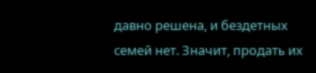давно решена, и бездетных семей нет. Значит, продать их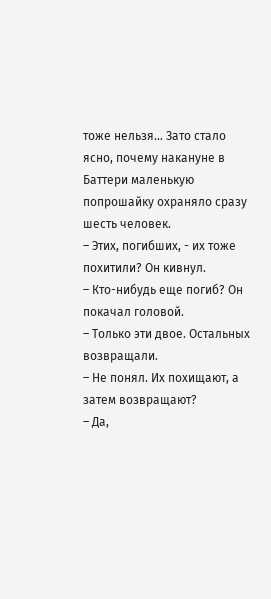тоже нельзя… Зато стало ясно, почему накануне в Баттери маленькую попрошайку охраняло сразу шесть человек.
– Этих, погибших, - их тоже похитили? Он кивнул.
– Кто-нибудь еще погиб? Он покачал головой.
– Только эти двое. Остальных возвращали.
– Не понял. Их похищают, а затем возвращают?
– Да,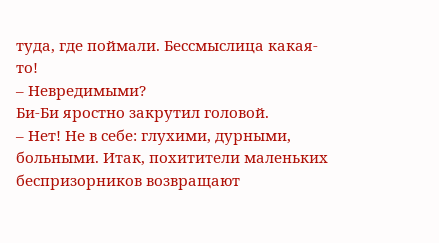туда, где поймали. Бессмыслица какая-то!
– Невредимыми?
Би-Би яростно закрутил головой.
– Нет! Не в себе: глухими, дурными, больными. Итак, похитители маленьких беспризорников возвращают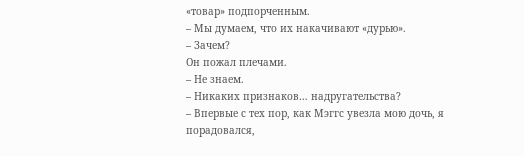«товар» подпорченным.
– Мы думаем, что их накачивают «дурью».
– Зачем?
Он пожал плечами.
– Не знаем.
– Никаких признаков… надругательства?
– Впервые с тех пор, как Мэггс увезла мою дочь, я порадовался,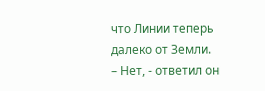что Линии теперь далеко от Земли.
– Нет, - ответил он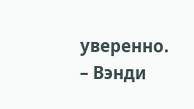уверенно.
– Вэнди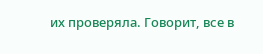их проверяла. Говорит, все в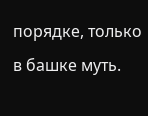порядке, только в башке муть.